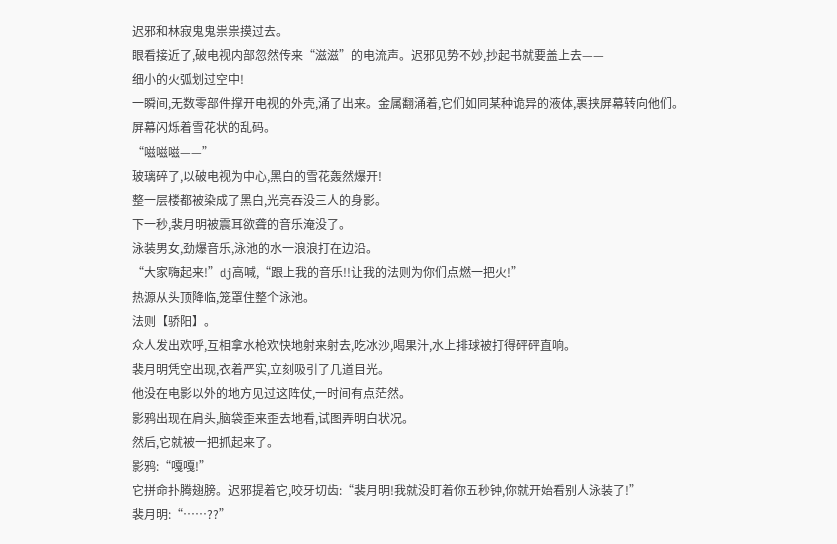迟邪和林寂鬼鬼祟祟摸过去。
眼看接近了,破电视内部忽然传来“滋滋”的电流声。迟邪见势不妙,抄起书就要盖上去——
细小的火弧划过空中!
一瞬间,无数零部件撑开电视的外壳,涌了出来。金属翻涌着,它们如同某种诡异的液体,裹挟屏幕转向他们。
屏幕闪烁着雪花状的乱码。
“嗞嗞嗞——”
玻璃碎了,以破电视为中心,黑白的雪花轰然爆开!
整一层楼都被染成了黑白,光亮吞没三人的身影。
下一秒,裴月明被震耳欲聋的音乐淹没了。
泳装男女,劲爆音乐,泳池的水一浪浪打在边沿。
“大家嗨起来!”dj高喊,“跟上我的音乐!!让我的法则为你们点燃一把火!”
热源从头顶降临,笼罩住整个泳池。
法则【骄阳】。
众人发出欢呼,互相拿水枪欢快地射来射去,吃冰沙,喝果汁,水上排球被打得砰砰直响。
裴月明凭空出现,衣着严实,立刻吸引了几道目光。
他没在电影以外的地方见过这阵仗,一时间有点茫然。
影鸦出现在肩头,脑袋歪来歪去地看,试图弄明白状况。
然后,它就被一把抓起来了。
影鸦:“嘎嘎!”
它拼命扑腾翅膀。迟邪提着它,咬牙切齿:“裴月明!我就没盯着你五秒钟,你就开始看别人泳装了!”
裴月明:“……??”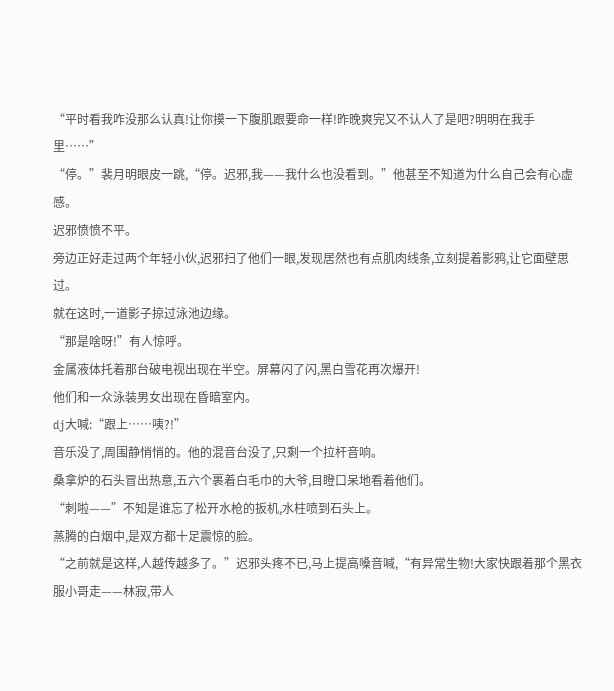“平时看我咋没那么认真!让你摸一下腹肌跟要命一样!昨晚爽完又不认人了是吧?明明在我手里……”
“停。”裴月明眼皮一跳,“停。迟邪,我——我什么也没看到。”他甚至不知道为什么自己会有心虚感。
迟邪愤愤不平。
旁边正好走过两个年轻小伙,迟邪扫了他们一眼,发现居然也有点肌肉线条,立刻提着影鸦,让它面壁思过。
就在这时,一道影子掠过泳池边缘。
“那是啥呀!”有人惊呼。
金属液体托着那台破电视出现在半空。屏幕闪了闪,黑白雪花再次爆开!
他们和一众泳装男女出现在昏暗室内。
dj大喊:“跟上……咦?!”
音乐没了,周围静悄悄的。他的混音台没了,只剩一个拉杆音响。
桑拿炉的石头冒出热意,五六个裹着白毛巾的大爷,目瞪口呆地看着他们。
“刺啦——”不知是谁忘了松开水枪的扳机,水柱喷到石头上。
蒸腾的白烟中,是双方都十足震惊的脸。
“之前就是这样,人越传越多了。”迟邪头疼不已,马上提高嗓音喊,“有异常生物!大家快跟着那个黑衣服小哥走——林寂,带人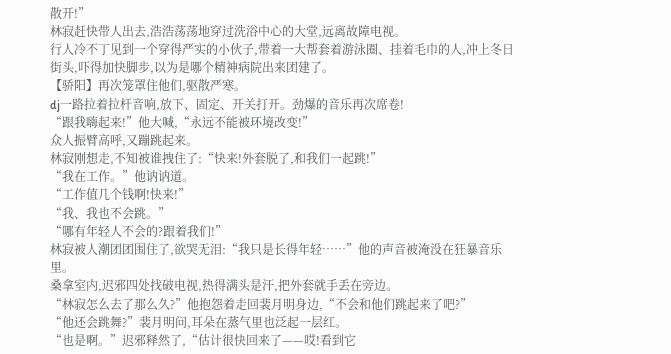散开!”
林寂赶快带人出去,浩浩荡荡地穿过洗浴中心的大堂,远离故障电视。
行人冷不丁见到一个穿得严实的小伙子,带着一大帮套着游泳圈、挂着毛巾的人,冲上冬日街头,吓得加快脚步,以为是哪个精神病院出来团建了。
【骄阳】再次笼罩住他们,驱散严寒。
dj一路拉着拉杆音响,放下、固定、开关打开。劲爆的音乐再次席卷!
“跟我嗨起来!”他大喊,“永远不能被环境改变!”
众人振臂高呼,又蹦跳起来。
林寂刚想走,不知被谁拽住了:“快来!外套脱了,和我们一起跳!”
“我在工作。”他讷讷道。
“工作值几个钱啊!快来!”
“我、我也不会跳。”
“哪有年轻人不会的?跟着我们!”
林寂被人潮团团围住了,欲哭无泪:“我只是长得年轻……”他的声音被淹没在狂暴音乐里。
桑拿室内,迟邪四处找破电视,热得满头是汗,把外套就手丢在旁边。
“林寂怎么去了那么久?”他抱怨着走回裴月明身边,“不会和他们跳起来了吧?”
“他还会跳舞?”裴月明问,耳朵在蒸气里也泛起一层红。
“也是啊。”迟邪释然了,“估计很快回来了——哎!看到它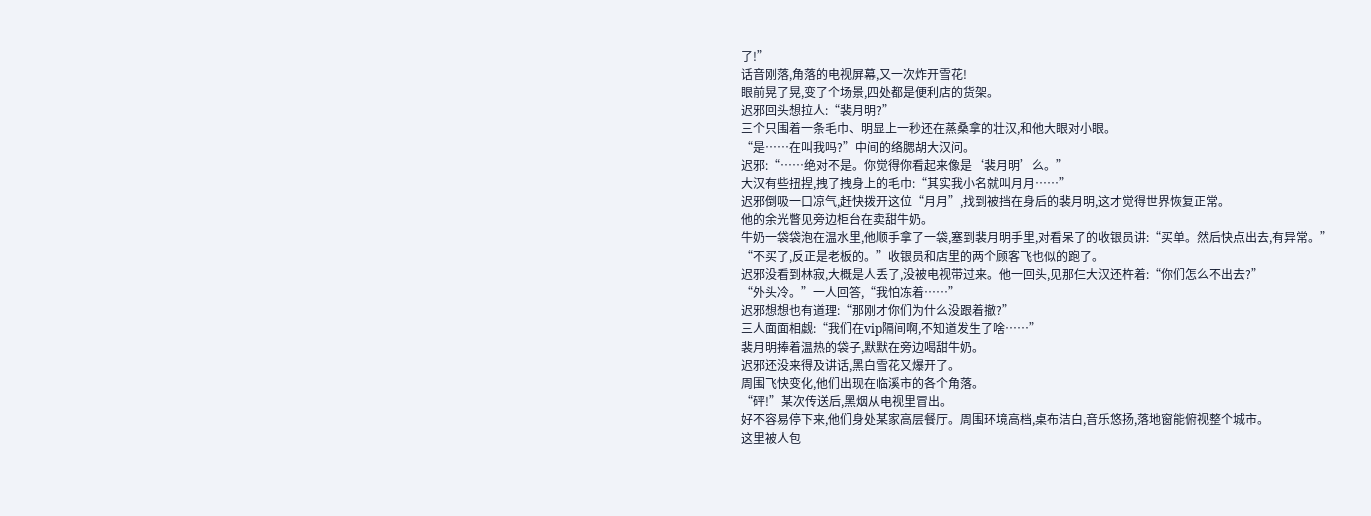了!”
话音刚落,角落的电视屏幕,又一次炸开雪花!
眼前晃了晃,变了个场景,四处都是便利店的货架。
迟邪回头想拉人:“裴月明?”
三个只围着一条毛巾、明显上一秒还在蒸桑拿的壮汉,和他大眼对小眼。
“是……在叫我吗?”中间的络腮胡大汉问。
迟邪:“……绝对不是。你觉得你看起来像是‘裴月明’么。”
大汉有些扭捏,拽了拽身上的毛巾:“其实我小名就叫月月……”
迟邪倒吸一口凉气,赶快拨开这位“月月”,找到被挡在身后的裴月明,这才觉得世界恢复正常。
他的余光瞥见旁边柜台在卖甜牛奶。
牛奶一袋袋泡在温水里,他顺手拿了一袋,塞到裴月明手里,对看呆了的收银员讲:“买单。然后快点出去,有异常。”
“不买了,反正是老板的。”收银员和店里的两个顾客飞也似的跑了。
迟邪没看到林寂,大概是人丢了,没被电视带过来。他一回头,见那仨大汉还杵着:“你们怎么不出去?”
“外头冷。”一人回答,“我怕冻着……”
迟邪想想也有道理:“那刚才你们为什么没跟着撤?”
三人面面相觑:“我们在vip隔间啊,不知道发生了啥……”
裴月明捧着温热的袋子,默默在旁边喝甜牛奶。
迟邪还没来得及讲话,黑白雪花又爆开了。
周围飞快变化,他们出现在临溪市的各个角落。
“砰!”某次传送后,黑烟从电视里冒出。
好不容易停下来,他们身处某家高层餐厅。周围环境高档,桌布洁白,音乐悠扬,落地窗能俯视整个城市。
这里被人包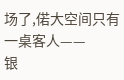场了,偌大空间只有一桌客人——
银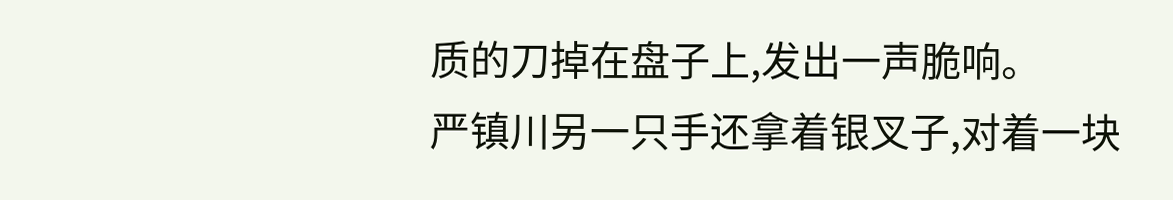质的刀掉在盘子上,发出一声脆响。
严镇川另一只手还拿着银叉子,对着一块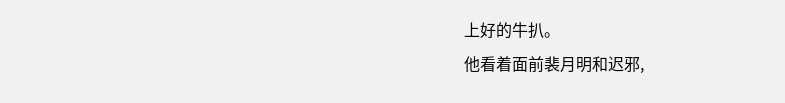上好的牛扒。
他看着面前裴月明和迟邪,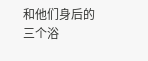和他们身后的三个浴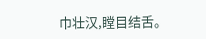巾壮汉,瞠目结舌。